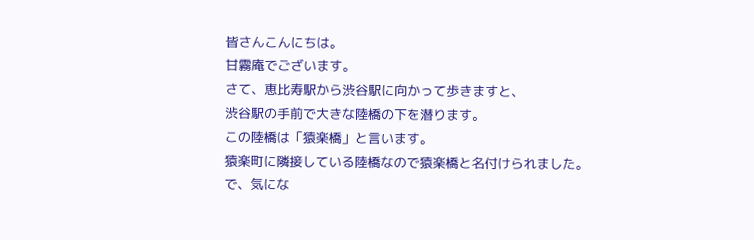皆さんこんにちは。
甘霧庵でございます。
さて、恵比寿駅から渋谷駅に向かって歩きますと、
渋谷駅の手前で大きな陸橋の下を潜ります。
この陸橋は「猿楽橋」と言います。
猿楽町に隣接している陸橋なので猿楽橋と名付けられました。
で、気にな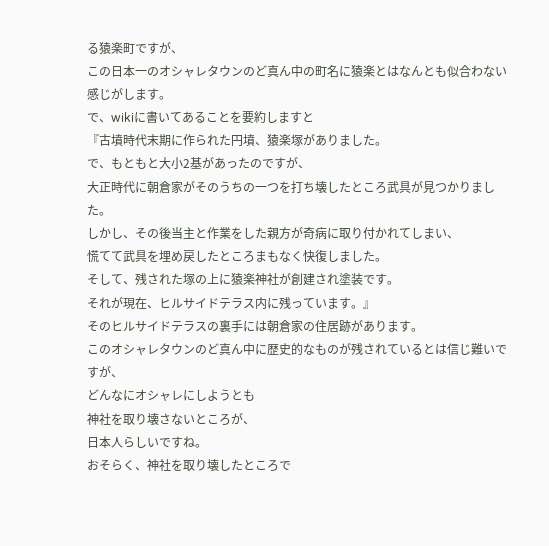る猿楽町ですが、
この日本一のオシャレタウンのど真ん中の町名に猿楽とはなんとも似合わない感じがします。
で、wikiに書いてあることを要約しますと
『古墳時代末期に作られた円墳、猿楽塚がありました。
で、もともと大小2基があったのですが、
大正時代に朝倉家がそのうちの一つを打ち壊したところ武具が見つかりました。
しかし、その後当主と作業をした親方が奇病に取り付かれてしまい、
慌てて武具を埋め戻したところまもなく快復しました。
そして、残された塚の上に猿楽神社が創建され塗装です。
それが現在、ヒルサイドテラス内に残っています。』
そのヒルサイドテラスの裏手には朝倉家の住居跡があります。
このオシャレタウンのど真ん中に歴史的なものが残されているとは信じ難いですが、
どんなにオシャレにしようとも
神社を取り壊さないところが、
日本人らしいですね。
おそらく、神社を取り壊したところで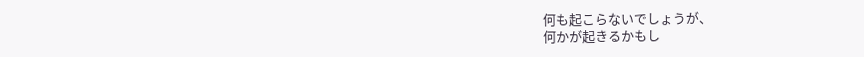何も起こらないでしょうが、
何かが起きるかもし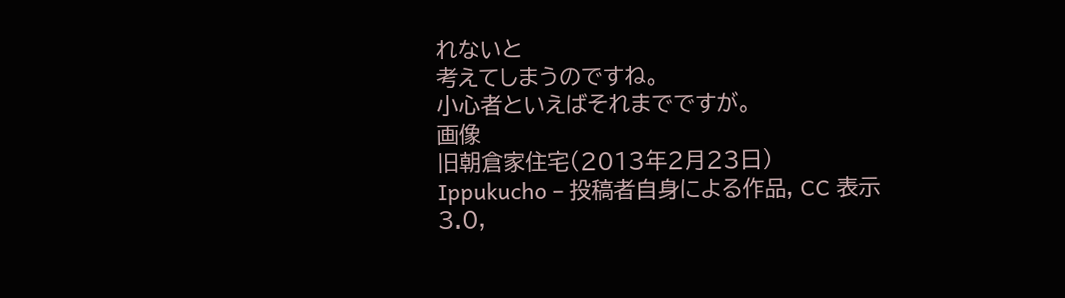れないと
考えてしまうのですね。
小心者といえばそれまでですが。
画像
旧朝倉家住宅(2013年2月23日)
Ippukucho – 投稿者自身による作品, CC 表示 3.0,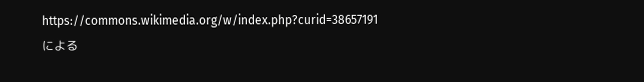https://commons.wikimedia.org/w/index.php?curid=38657191による